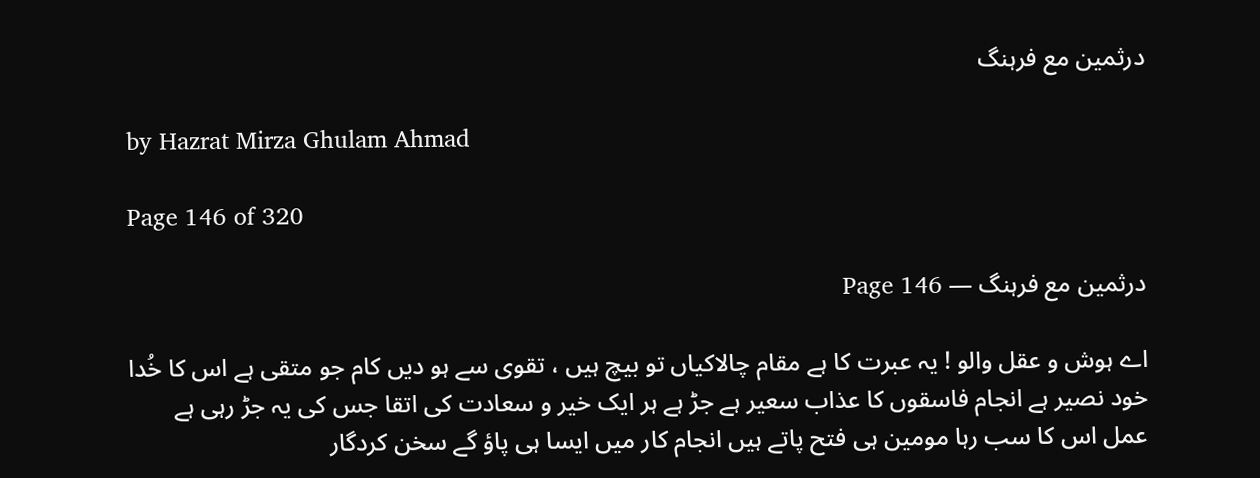درثمین مع فرہنگ

by Hazrat Mirza Ghulam Ahmad

Page 146 of 320

درثمین مع فرہنگ — Page 146

اے ہوش و عقل والو ! یہ عبرت کا ہے مقام چالاکیاں تو بیچ ہیں ، تقوی سے ہو دیں کام جو متقی ہے اس کا خُدا خود نصیر ہے انجام فاسقوں کا عذاب سعیر ہے جڑ ہے ہر ایک خیر و سعادت کی اتقا جس کی یہ جڑ رہی ہے عمل اس کا سب رہا مومین ہی فتح پاتے ہیں انجام کار میں ایسا ہی پاؤ گے سخن کردگار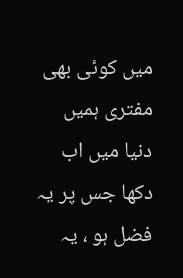میں کوئی بھی مفتری ہمیں دنیا میں اب دکھا جس پر یہ فضل ہو ، یہ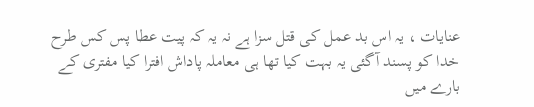عنایات ، یہ اس بد عمل کی قتل سزا ہے نہ یہ کہ پیت عطا پس کس طرح خدا کو پسند آگئی یہ بہت کیا تھا ہی معاملہ پاداش افترا کیا مفتری کے بارے میں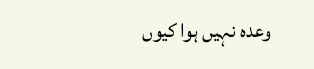وعدہ نہیں ہوا کیوں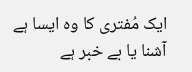ایک مُفتری کا وہ ایسا ہے آشنا یا بے خبر ہے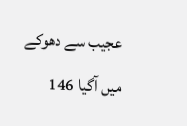عجیب سے دھوکے میں آگیا 146